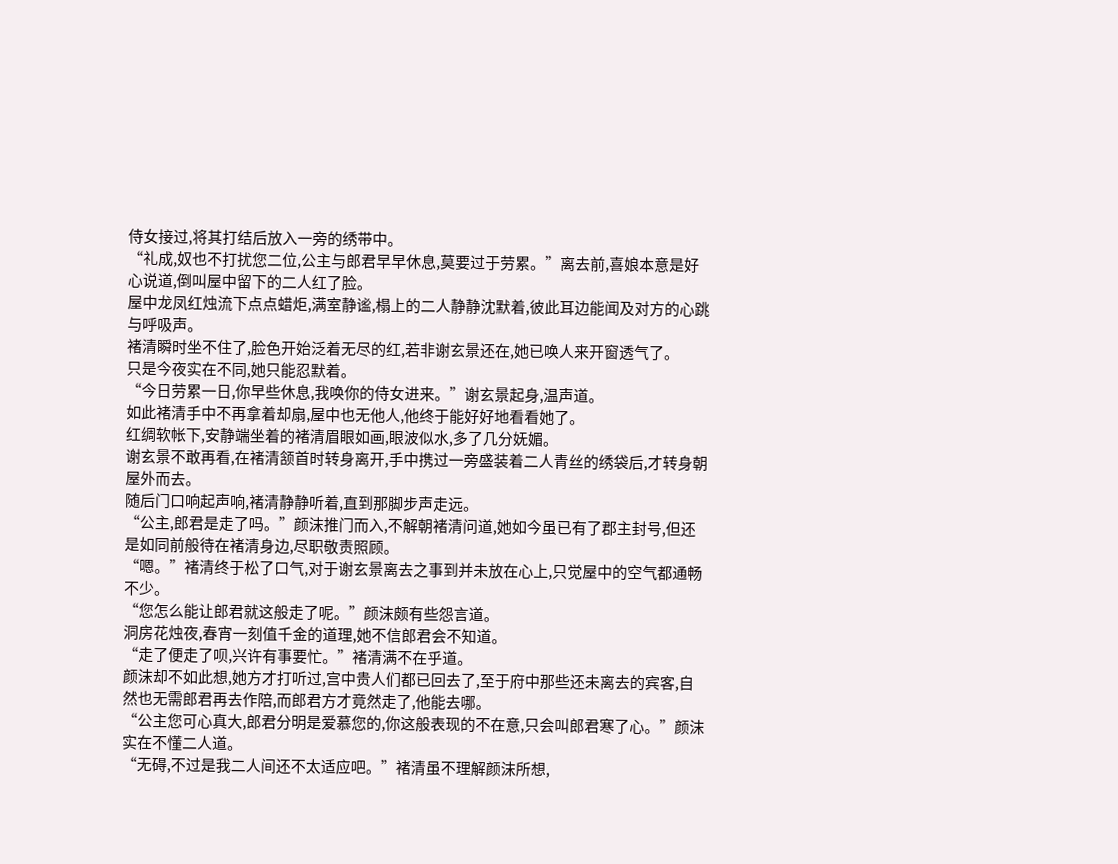侍女接过,将其打结后放入一旁的绣带中。
“礼成,奴也不打扰您二位,公主与郎君早早休息,莫要过于劳累。”离去前,喜娘本意是好心说道,倒叫屋中留下的二人红了脸。
屋中龙凤红烛流下点点蜡炬,满室静谧,榻上的二人静静沈默着,彼此耳边能闻及对方的心跳与呼吸声。
褚清瞬时坐不住了,脸色开始泛着无尽的红,若非谢玄景还在,她已唤人来开窗透气了。
只是今夜实在不同,她只能忍默着。
“今日劳累一日,你早些休息,我唤你的侍女进来。”谢玄景起身,温声道。
如此褚清手中不再拿着却扇,屋中也无他人,他终于能好好地看看她了。
红绸软帐下,安静端坐着的褚清眉眼如画,眼波似水,多了几分妩媚。
谢玄景不敢再看,在褚清颔首时转身离开,手中携过一旁盛装着二人青丝的绣袋后,才转身朝屋外而去。
随后门口响起声响,褚清静静听着,直到那脚步声走远。
“公主,郎君是走了吗。”颜沫推门而入,不解朝褚清问道,她如今虽已有了郡主封号,但还是如同前般待在褚清身边,尽职敬责照顾。
“嗯。”褚清终于松了口气,对于谢玄景离去之事到并未放在心上,只觉屋中的空气都通畅不少。
“您怎么能让郎君就这般走了呢。”颜沫颇有些怨言道。
洞房花烛夜,春宵一刻值千金的道理,她不信郎君会不知道。
“走了便走了呗,兴许有事要忙。”褚清满不在乎道。
颜沫却不如此想,她方才打听过,宫中贵人们都已回去了,至于府中那些还未离去的宾客,自然也无需郎君再去作陪,而郎君方才竟然走了,他能去哪。
“公主您可心真大,郎君分明是爱慕您的,你这般表现的不在意,只会叫郎君寒了心。”颜沫实在不懂二人道。
“无碍,不过是我二人间还不太适应吧。”褚清虽不理解颜沫所想,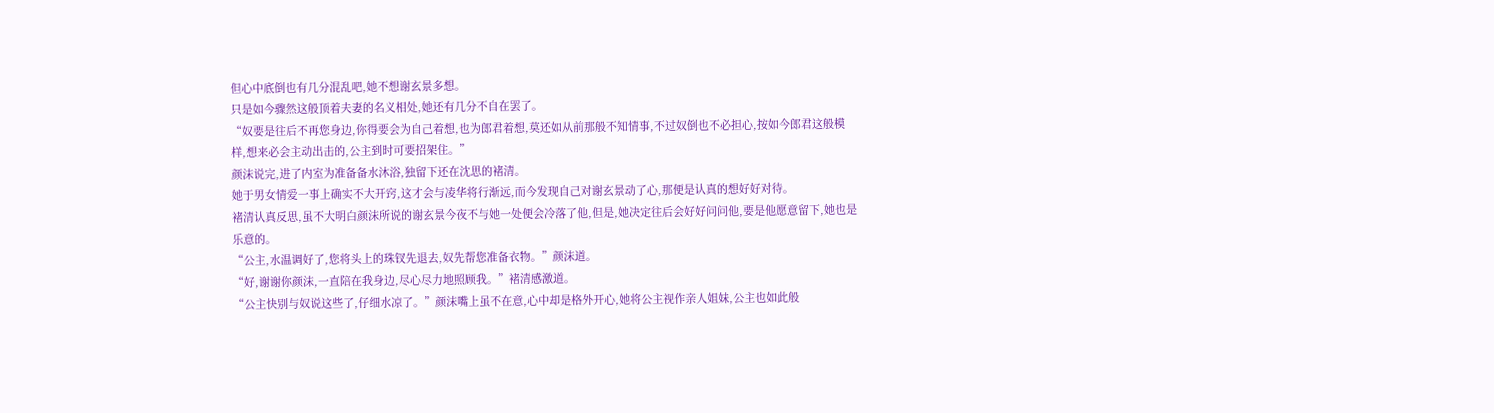但心中底倒也有几分混乱吧,她不想谢玄景多想。
只是如今骤然这般顶着夫妻的名义相处,她还有几分不自在罢了。
“奴要是往后不再您身边,你得要会为自己着想,也为郎君着想,莫还如从前那般不知情事,不过奴倒也不必担心,按如今郎君这般模样,想来必会主动出击的,公主到时可要招架住。”
颜沫说完,进了内室为准备备水沐浴,独留下还在沈思的褚清。
她于男女情爱一事上确实不大开窍,这才会与凌华将行渐远,而今发现自己对谢玄景动了心,那便是认真的想好好对待。
褚清认真反思,虽不大明白颜沫所说的谢玄景今夜不与她一处便会冷落了他,但是,她决定往后会好好问问他,要是他愿意留下,她也是乐意的。
“公主,水温调好了,您将头上的珠钗先退去,奴先帮您准备衣物。”颜沫道。
“好,谢谢你颜沫,一直陪在我身边,尽心尽力地照顾我。”褚清感激道。
“公主快别与奴说这些了,仔细水凉了。”颜沫嘴上虽不在意,心中却是格外开心,她将公主视作亲人姐妹,公主也如此般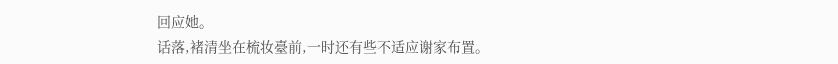回应她。
话落,褚清坐在梳妆臺前,一时还有些不适应谢家布置。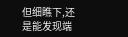但细瞧下,还是能发现端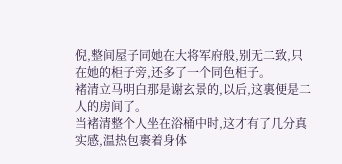倪,整间屋子同她在大将军府般,别无二致,只在她的柜子旁,还多了一个同色柜子。
褚清立马明白那是谢玄景的,以后,这裏便是二人的房间了。
当褚清整个人坐在浴桶中时,这才有了几分真实感,温热包裹着身体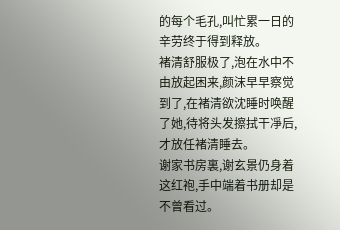的每个毛孔,叫忙累一日的辛劳终于得到释放。
褚清舒服极了,泡在水中不由放起困来,颜沫早早察觉到了,在褚清欲沈睡时唤醒了她,待将头发擦拭干凈后,才放任褚清睡去。
谢家书房裏,谢玄景仍身着这红袍,手中端着书册却是不曾看过。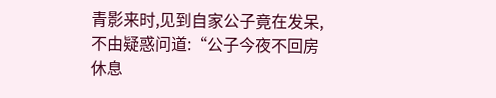青影来时,见到自家公子竟在发呆,不由疑惑问道:“公子今夜不回房休息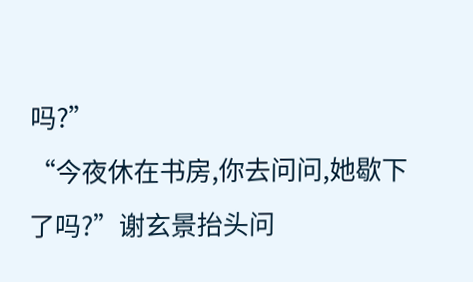吗?”
“今夜休在书房,你去问问,她歇下了吗?”谢玄景抬头问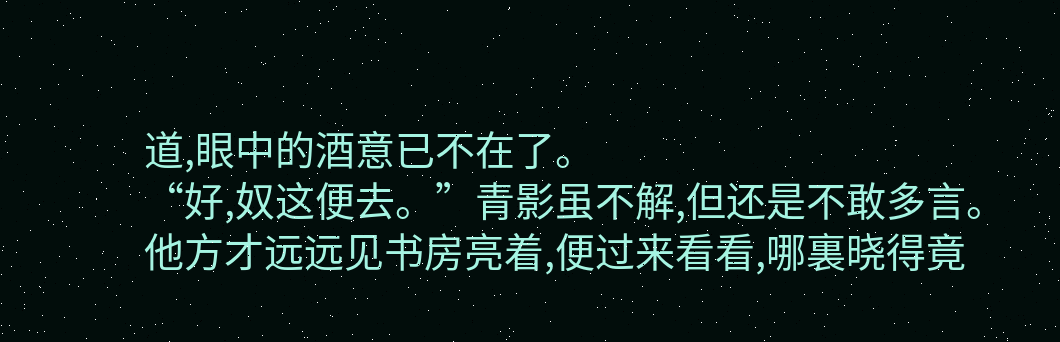道,眼中的酒意已不在了。
“好,奴这便去。”青影虽不解,但还是不敢多言。
他方才远远见书房亮着,便过来看看,哪裏晓得竟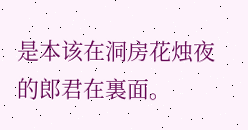是本该在洞房花烛夜的郎君在裏面。